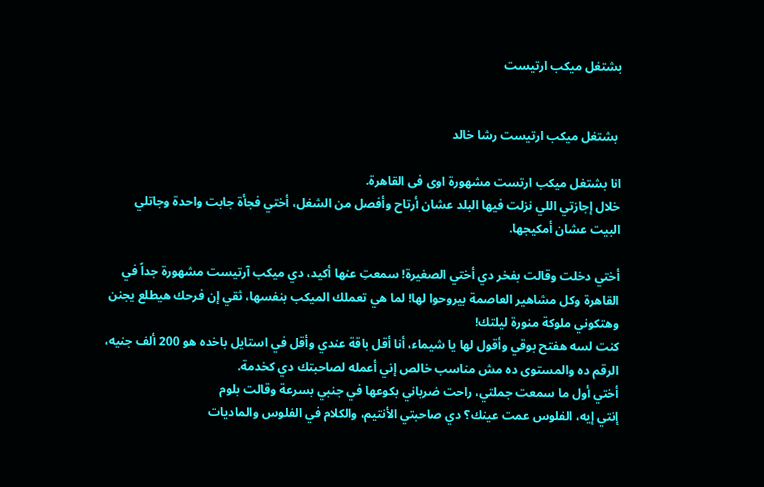بشتغل ميكب ارتيست


 بشتغل ميكب ارتيست رشا خالد

انا بشتغل ميكب ارتست مشهورة اوى فى القاهرة.
خلال إجازتي اللي نزلت فيها البلد عشان أرتاح وأفصل من الشغل، أختي فجأة جابت واحدة وجاتلي البيت عشان أمكيجها.

أختي دخلت وقالت بفخر دي أختي الصغيرة! سمعتِ عنها أكيد، دي ميكب آرتيست مشهورة جداً في القاهرة وكل مشاهير العاصمة بيروحوا لها! لما هي تعملك الميكب بنفسها، ثقي إن فرحك هيطلع يجنن وهتكوني ملوكة منورة ليلتك!
كنت لسه هفتح بوقي وأقول لها يا شيماء، أنا أقل باقة عندي وأقل في استايل باخده هو 200 ألف جنيه، الرقم ده والمستوى ده مش مناسب خالص إني أعمله لصاحبتك دي كخدمة.
أختي أول ما سمعت جملتي، راحت ضرباني بكوعها في جنبي بسرعة وقالت بلوم
إنتي إيه، الفلوس عمت عينك؟ دي صاحبتي الأنتيم، والكلام في الفلوس والماديات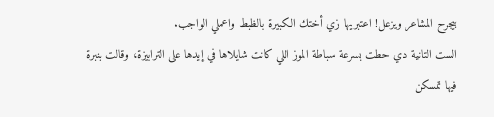بيجرح المشاعر ويزعل! اعتبريها زي أختك الكبيرة بالظبط واعملي الواجب.
الست التانية دي حطت بسرعة سباطة الموز اللي كانت شايلاها في إيدها على الترابيزة، وقالت بنبرة فيها تمسكن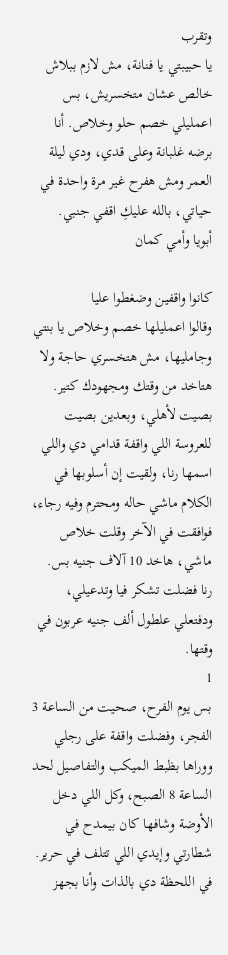وتقرب
يا حبيبتي يا فنانة، مش لازم ببلاش خالص عشان متخسريش، بس اعمليلي خصم حلو وخلاص. أنا برضه غلبانة وعلى قدي، ودي ليلة العمر ومش هفرح غير مرة واحدة في حياتي، بالله عليكِ اقفي جنبي.
أبويا وأمي كمان

كانوا واقفين وضغطوا عليا
وقالوا اعمليلها خصم وخلاص يا بنتي وجامليها، مش هتخسري حاجة ولا هتاخد من وقتك ومجهودك كتير.
بصيت لأهلي، وبعدين بصيت للعروسة اللي واقفة قدامي دي واللي اسمها رنا، ولقيت إن أسلوبها في الكلام ماشي حاله ومحترم وفيه رجاء، فوافقت في الآخر وقلت خلاص ماشي، هاخد 10 آلاف جنيه بس.
رنا فضلت تشكر فيا وتدعيلي، ودفتعلي علطول ألف جنيه عربون في وقتها.
1
بس يوم الفرح، صحيت من الساعة 3 الفجر، وفضلت واقفة على رجلي ووراها بظبط الميكب والتفاصيل لحد الساعة 8 الصبح، وكل اللي دخل الأوضة وشافها كان بيمدح في شطارتي وإيدي اللي تتلف في حرير.
في اللحظة دي بالذات وأنا بجهز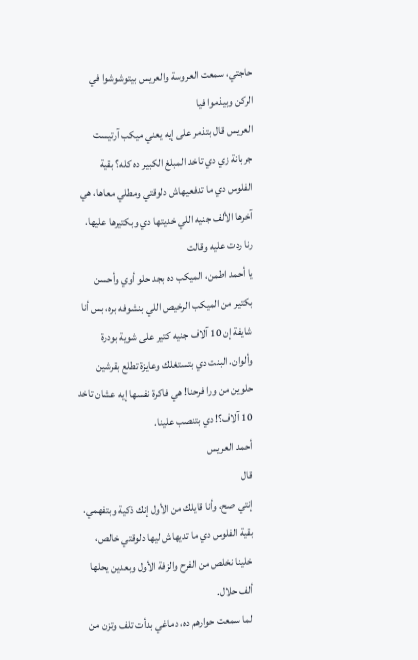حاجتي، سمعت العروسة والعريس بيتوشوشوا في الركن وبيذموا فيا
العريس قال بتذمر على إيه يعني ميكب آرتيست جربانة زي دي تاخد المبلغ الكبير ده كله؟ بقية الفلوس دي ما تدفعيهاش دلوقتي ومطلي معاها، هي آخرها الألف جنيه اللي خديتها دي وبكتيرها عليها.
رنا ردت عليه وقالت
يا أحمد اطمن، الميكب ده بجد حلو أوي وأحسن بكتير من الميكب الرخيص اللي بنشوفه بره، بس أنا شايفة إن 10 آلاف جنيه كتير على شوية بودرة وألوان. البنت دي بتستغلك وعايزة تطلع بقرشين حلوين من ورا فرحنا! هي فاكرة نفسها إيه عشان تاخد 10 آلاف؟! دي بتنصب علينا.
أحمد العريس
قال
إنتي صح، وأنا قايلك من الأول إنك ذكية وبتفهمي. بقية الفلوس دي ما تديهاش ليها دلوقتي خالص، خلينا نخلص من الفرح والزفة الأول وبعدين يحلها ألف حلال.
لما سمعت حوارهم ده، دماغي بدأت تلف وتزن من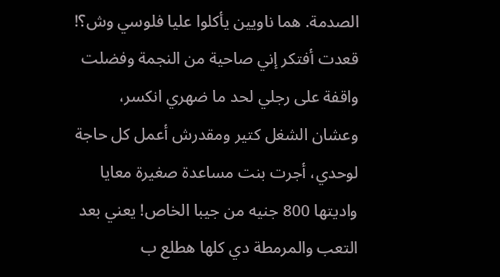الصدمة. هما ناويين يأكلوا عليا فلوسي وش؟!
قعدت أفتكر إني صاحية من النجمة وفضلت واقفة على رجلي لحد ما ضهري انكسر، وعشان الشغل كتير ومقدرش أعمل كل حاجة لوحدي، أجرت بنت مساعدة صغيرة معايا واديتها 800 جنيه من جيبا الخاص! يعني بعد التعب والمرمطة دي كلها هطلع ب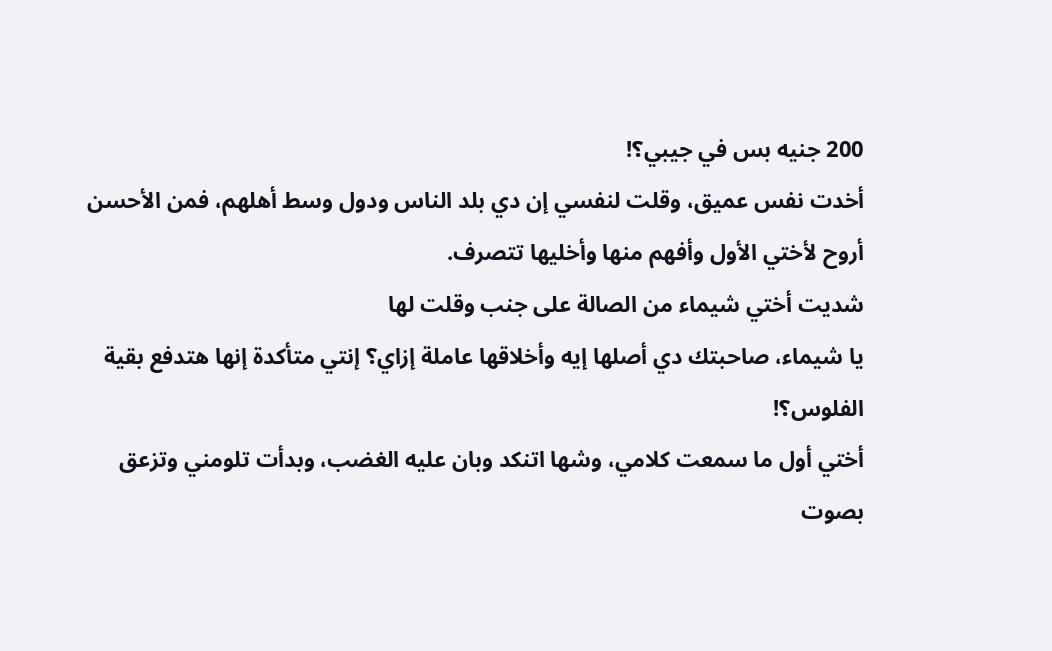200 جنيه بس في جيبي؟!
أخدت نفس عميق، وقلت لنفسي إن دي بلد الناس ودول وسط أهلهم، فمن الأحسن أروح لأختي الأول وأفهم منها وأخليها تتصرف.
شديت أختي شيماء من الصالة على جنب وقلت لها
يا شيماء، صاحبتك دي أصلها إيه وأخلاقها عاملة إزاي؟ إنتي متأكدة إنها هتدفع بقية الفلوس؟!
أختي أول ما سمعت كلامي، وشها اتنكد وبان عليه الغضب، وبدأت تلومني وتزعق بصوت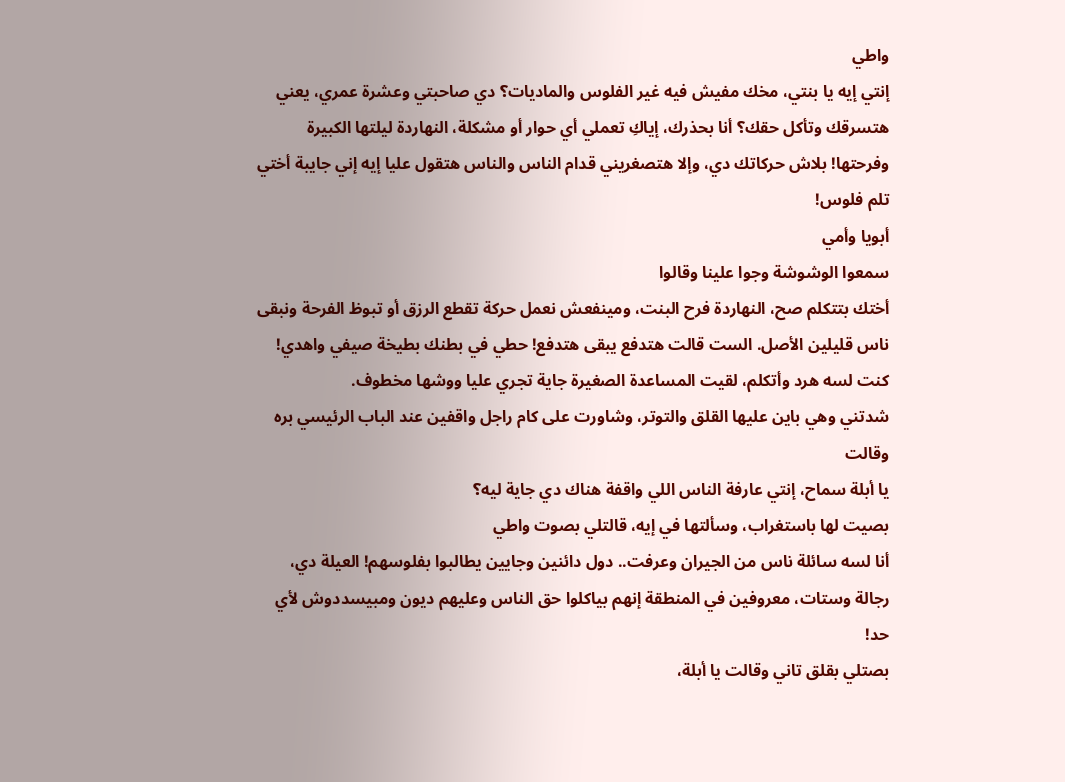واطي
إنتي إيه يا بنتي، مخك مفيش فيه غير الفلوس والماديات؟ دي صاحبتي وعشرة عمري، يعني هتسرقك وتأكل حقك؟ أنا بحذرك، إياكِ تعملي أي حوار أو مشكلة، النهاردة ليلتها الكبيرة وفرحتها! بلاش حركاتك دي، وإلا هتصغريني قدام الناس والناس هتقول عليا إيه إني جايبة أختي تلم فلوس!
أبويا وأمي
سمعوا الوشوشة وجوا علينا وقالوا
أختك بتتكلم صح، النهاردة فرح البنت، ومينفعش نعمل حركة تقطع الرزق أو تبوظ الفرحة ونبقى ناس قليلين الأصل. الست قالت هتدفع يبقى هتدفع! حطي في بطنك بطيخة صيفي واهدي!
كنت لسه هرد وأتكلم، لقيت المساعدة الصغيرة جاية تجري عليا ووشها مخطوف.
شدتني وهي باين عليها القلق والتوتر، وشاورت على كام راجل واقفين عند الباب الرئيسي بره وقالت
يا أبلة سماح، إنتي عارفة الناس اللي واقفة هناك دي جاية ليه؟
بصيت لها باستغراب، وسألتها في إيه، قالتلي بصوت واطي
أنا لسه سائلة ناس من الجيران وعرفت.. دول دائنين وجايين يطالبوا بفلوسهم! العيلة دي، رجالة وستات، معروفين في المنطقة إنهم بياكلوا حق الناس وعليهم ديون ومبيسددوش لأي حد!
بصتلي بقلق تاني وقالت يا أبلة،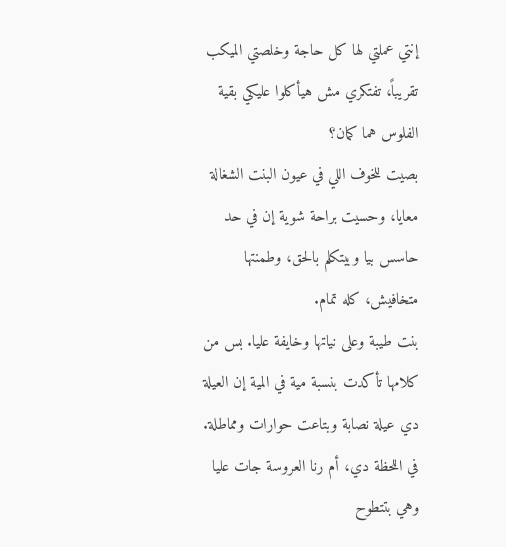إنتي عملتي لها كل حاجة وخلصتي الميكب تقريباً، تفتكري مش هيأكلوا عليكي بقية الفلوس هما كمان؟
بصيت للخوف اللي في عيون البنت الشغالة معايا، وحسيت براحة شوية إن في حد حاسس بيا وبيتكلم بالحق، وطمنتها متخافيش، كله تمام.
بنت طيبة وعلى نياتها وخايفة عليا. بس من كلامها تأكدت بنسبة مية في المية إن العيلة دي عيلة نصابة وبتاعت حوارات ومماطلة.
في اللحظة دي، أم رنا العروسة جات عليا وهي بتتطوح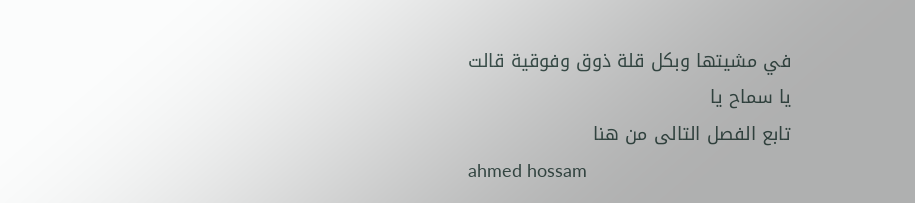في مشيتها وبكل قلة ذوق وفوقية قالت
يا سماح يا
تابع الفصل التالى من هنا
ahmed hossam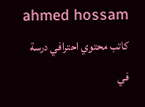ahmed hossam
كاتب محتوي احترافي درسة في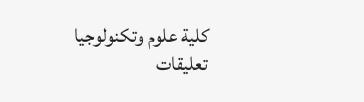كلية علوم وتكنولوجيا
تعليقات